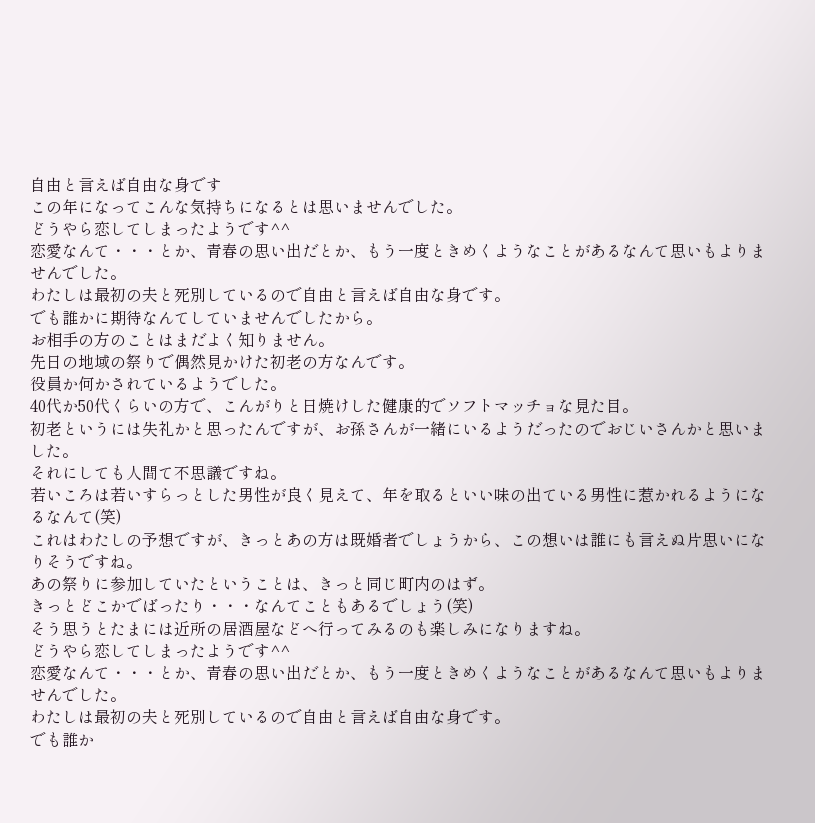自由と言えば自由な身です
この年になってこんな気持ちになるとは思いませんでした。
どうやら恋してしまったようです^^
恋愛なんて・・・とか、青春の思い出だとか、もう一度ときめくようなことがあるなんて思いもよりませんでした。
わたしは最初の夫と死別しているので自由と言えば自由な身です。
でも誰かに期待なんてしていませんでしたから。
お相手の方のことはまだよく知りません。
先日の地域の祭りで偶然見かけた初老の方なんです。
役員か何かされているようでした。
40代か50代くらいの方で、こんがりと日焼けした健康的でソフトマッチョな見た目。
初老というには失礼かと思ったんですが、お孫さんが一緒にいるようだったのでおじいさんかと思いました。
それにしても人間て不思議ですね。
若いころは若いすらっとした男性が良く見えて、年を取るといい味の出ている男性に惹かれるようになるなんて(笑)
これはわたしの予想ですが、きっとあの方は既婚者でしょうから、この想いは誰にも言えぬ片思いになりそうですね。
あの祭りに参加していたということは、きっと同じ町内のはず。
きっとどこかでばったり・・・なんてこともあるでしょう(笑)
そう思うとたまには近所の居酒屋などへ行ってみるのも楽しみになりますね。
どうやら恋してしまったようです^^
恋愛なんて・・・とか、青春の思い出だとか、もう一度ときめくようなことがあるなんて思いもよりませんでした。
わたしは最初の夫と死別しているので自由と言えば自由な身です。
でも誰か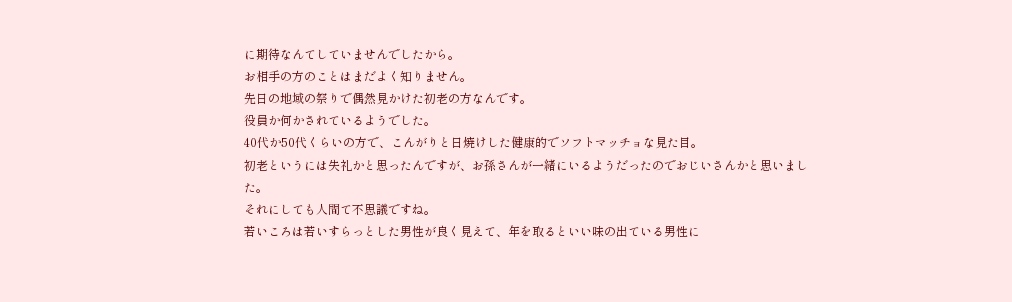に期待なんてしていませんでしたから。
お相手の方のことはまだよく知りません。
先日の地域の祭りで偶然見かけた初老の方なんです。
役員か何かされているようでした。
40代か50代くらいの方で、こんがりと日焼けした健康的でソフトマッチョな見た目。
初老というには失礼かと思ったんですが、お孫さんが一緒にいるようだったのでおじいさんかと思いました。
それにしても人間て不思議ですね。
若いころは若いすらっとした男性が良く見えて、年を取るといい味の出ている男性に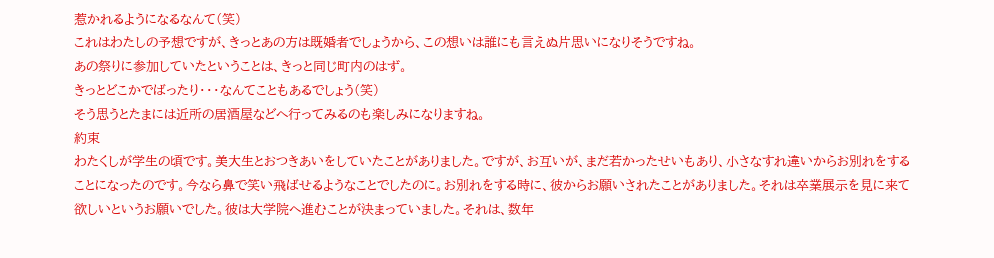惹かれるようになるなんて(笑)
これはわたしの予想ですが、きっとあの方は既婚者でしょうから、この想いは誰にも言えぬ片思いになりそうですね。
あの祭りに参加していたということは、きっと同じ町内のはず。
きっとどこかでばったり・・・なんてこともあるでしょう(笑)
そう思うとたまには近所の居酒屋などへ行ってみるのも楽しみになりますね。
約束
わたくしが学生の頃です。美大生とおつきあいをしていたことがありました。ですが、お互いが、まだ若かったせいもあり、小さなすれ違いからお別れをすることになったのです。今なら鼻で笑い飛ばせるようなことでしたのに。お別れをする時に、彼からお願いされたことがありました。それは卒業展示を見に来て欲しいというお願いでした。彼は大学院へ進むことが決まっていました。それは、数年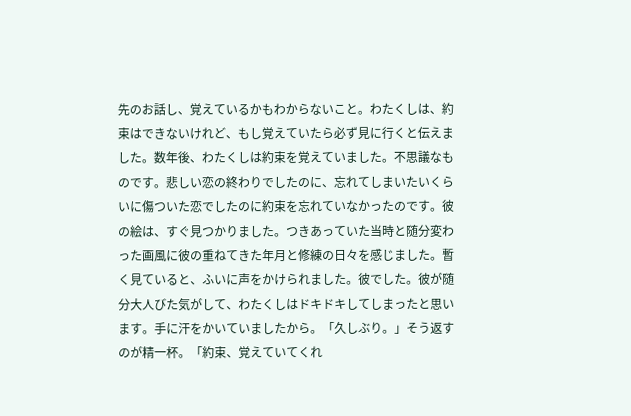先のお話し、覚えているかもわからないこと。わたくしは、約束はできないけれど、もし覚えていたら必ず見に行くと伝えました。数年後、わたくしは約束を覚えていました。不思議なものです。悲しい恋の終わりでしたのに、忘れてしまいたいくらいに傷ついた恋でしたのに約束を忘れていなかったのです。彼の絵は、すぐ見つかりました。つきあっていた当時と随分変わった画風に彼の重ねてきた年月と修練の日々を感じました。暫く見ていると、ふいに声をかけられました。彼でした。彼が随分大人びた気がして、わたくしはドキドキしてしまったと思います。手に汗をかいていましたから。「久しぶり。」そう返すのが精一杯。「約束、覚えていてくれ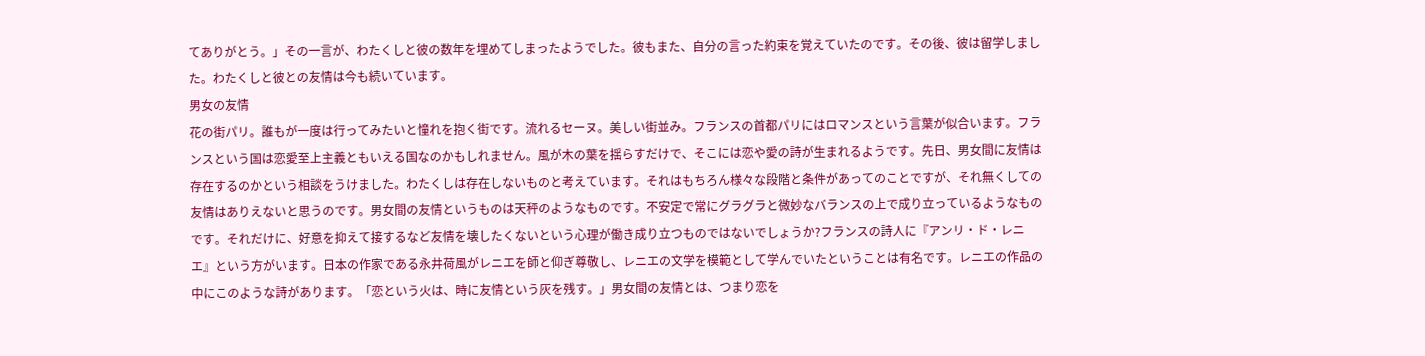てありがとう。」その一言が、わたくしと彼の数年を埋めてしまったようでした。彼もまた、自分の言った約束を覚えていたのです。その後、彼は留学しました。わたくしと彼との友情は今も続いています。
男女の友情
花の街パリ。誰もが一度は行ってみたいと憧れを抱く街です。流れるセーヌ。美しい街並み。フランスの首都パリにはロマンスという言葉が似合います。フランスという国は恋愛至上主義ともいえる国なのかもしれません。風が木の葉を揺らすだけで、そこには恋や愛の詩が生まれるようです。先日、男女間に友情は存在するのかという相談をうけました。わたくしは存在しないものと考えています。それはもちろん様々な段階と条件があってのことですが、それ無くしての友情はありえないと思うのです。男女間の友情というものは天秤のようなものです。不安定で常にグラグラと微妙なバランスの上で成り立っているようなものです。それだけに、好意を抑えて接するなど友情を壊したくないという心理が働き成り立つものではないでしょうか?フランスの詩人に『アンリ・ド・レニエ』という方がいます。日本の作家である永井荷風がレニエを師と仰ぎ尊敬し、レニエの文学を模範として学んでいたということは有名です。レニエの作品の中にこのような詩があります。「恋という火は、時に友情という灰を残す。」男女間の友情とは、つまり恋を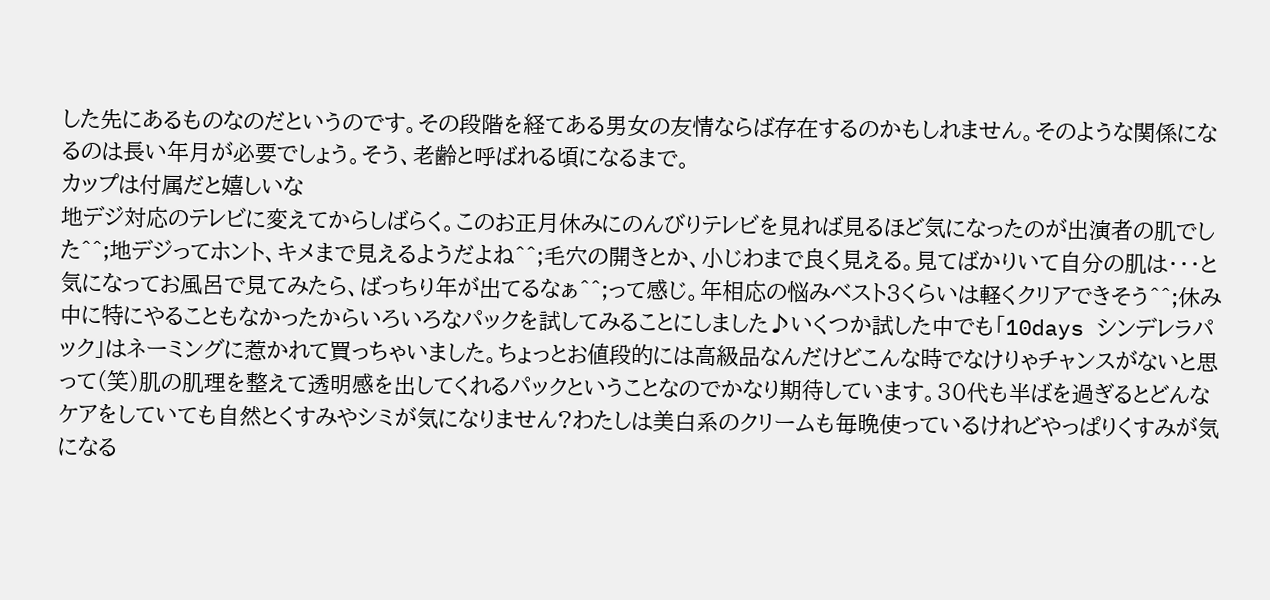した先にあるものなのだというのです。その段階を経てある男女の友情ならば存在するのかもしれません。そのような関係になるのは長い年月が必要でしょう。そう、老齢と呼ばれる頃になるまで。
カップは付属だと嬉しいな
地デジ対応のテレビに変えてからしばらく。このお正月休みにのんびりテレビを見れば見るほど気になったのが出演者の肌でした^^;地デジってホント、キメまで見えるようだよね^^;毛穴の開きとか、小じわまで良く見える。見てばかりいて自分の肌は・・・と気になってお風呂で見てみたら、ばっちり年が出てるなぁ^^;って感じ。年相応の悩みベスト3くらいは軽くクリアできそう^^;休み中に特にやることもなかったからいろいろなパックを試してみることにしました♪いくつか試した中でも「10days シンデレラパック」はネーミングに惹かれて買っちゃいました。ちょっとお値段的には高級品なんだけどこんな時でなけりゃチャンスがないと思って(笑)肌の肌理を整えて透明感を出してくれるパックということなのでかなり期待しています。30代も半ばを過ぎるとどんなケアをしていても自然とくすみやシミが気になりません?わたしは美白系のクリームも毎晩使っているけれどやっぱりくすみが気になる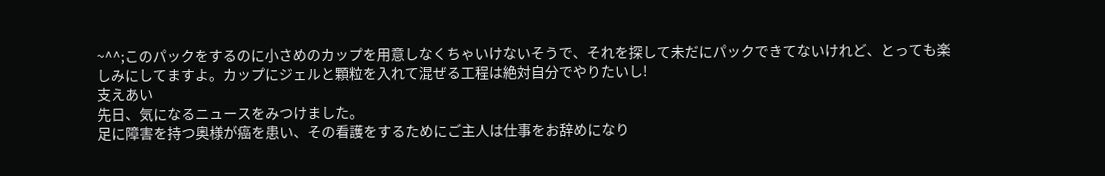~^^;このパックをするのに小さめのカップを用意しなくちゃいけないそうで、それを探して未だにパックできてないけれど、とっても楽しみにしてますよ。カップにジェルと顆粒を入れて混ぜる工程は絶対自分でやりたいし!
支えあい
先日、気になるニュースをみつけました。
足に障害を持つ奥様が癌を患い、その看護をするためにご主人は仕事をお辞めになり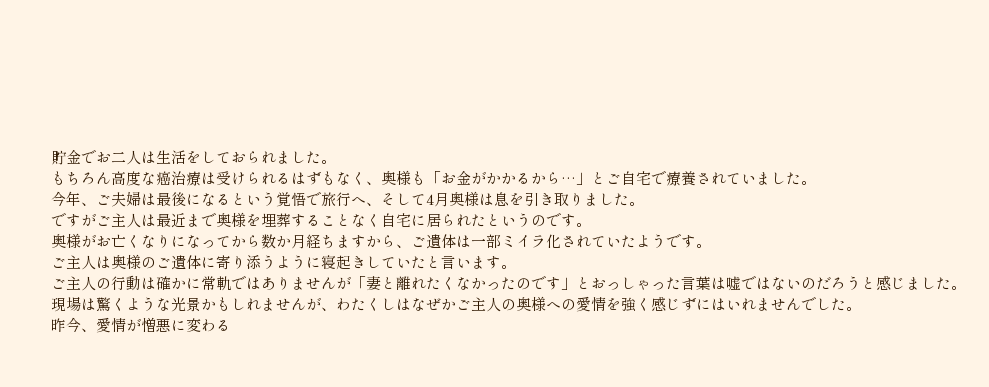貯金でお二人は生活をしておられました。
もちろん高度な癌治療は受けられるはずもなく、奥様も「お金がかかるから…」とご自宅で療養されていました。
今年、ご夫婦は最後になるという覚悟で旅行へ、そして4月奥様は息を引き取りました。
ですがご主人は最近まで奥様を埋葬することなく自宅に居られたというのです。
奥様がお亡くなりになってから数か月経ちますから、ご遺体は一部ミイラ化されていたようです。
ご主人は奥様のご遺体に寄り添うように寝起きしていたと言います。
ご主人の行動は確かに常軌ではありませんが「妻と離れたくなかったのです」とおっしゃった言葉は嘘ではないのだろうと感じました。
現場は驚くような光景かもしれませんが、わたくしはなぜかご主人の奥様への愛情を強く感じずにはいれませんでした。
昨今、愛情が憎悪に変わる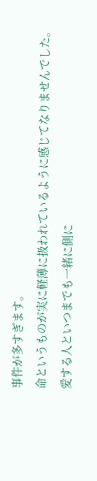事件が多すぎます。
命というものが実に軽薄に扱われているように感じてなりませんでした。
愛する人といつまでも一緒に側に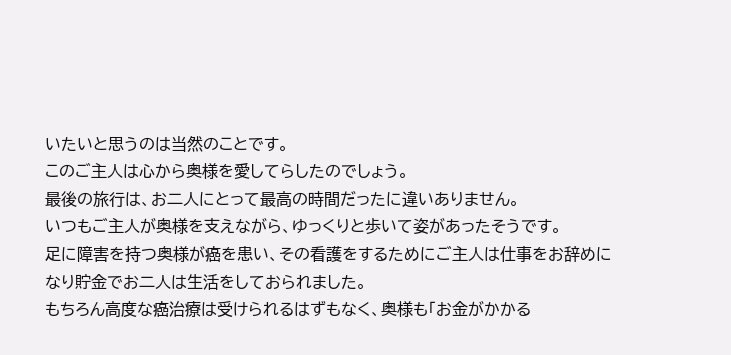いたいと思うのは当然のことです。
このご主人は心から奥様を愛してらしたのでしょう。
最後の旅行は、お二人にとって最高の時間だったに違いありません。
いつもご主人が奥様を支えながら、ゆっくりと歩いて姿があったそうです。
足に障害を持つ奥様が癌を患い、その看護をするためにご主人は仕事をお辞めになり貯金でお二人は生活をしておられました。
もちろん高度な癌治療は受けられるはずもなく、奥様も「お金がかかる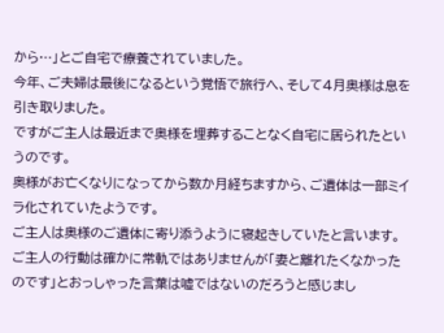から…」とご自宅で療養されていました。
今年、ご夫婦は最後になるという覚悟で旅行へ、そして4月奥様は息を引き取りました。
ですがご主人は最近まで奥様を埋葬することなく自宅に居られたというのです。
奥様がお亡くなりになってから数か月経ちますから、ご遺体は一部ミイラ化されていたようです。
ご主人は奥様のご遺体に寄り添うように寝起きしていたと言います。
ご主人の行動は確かに常軌ではありませんが「妻と離れたくなかったのです」とおっしゃった言葉は嘘ではないのだろうと感じまし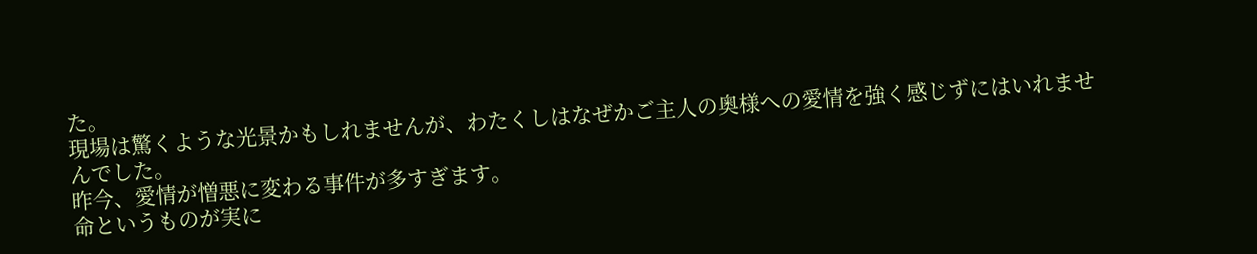た。
現場は驚くような光景かもしれませんが、わたくしはなぜかご主人の奥様への愛情を強く感じずにはいれませんでした。
昨今、愛情が憎悪に変わる事件が多すぎます。
命というものが実に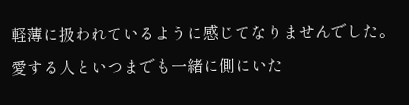軽薄に扱われているように感じてなりませんでした。
愛する人といつまでも一緒に側にいた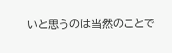いと思うのは当然のことで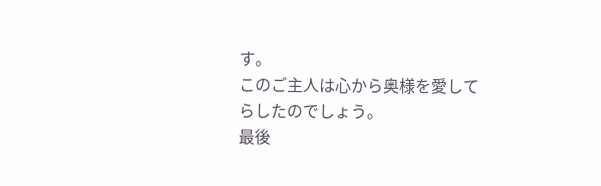す。
このご主人は心から奥様を愛してらしたのでしょう。
最後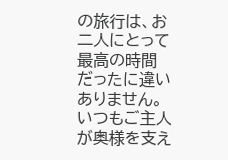の旅行は、お二人にとって最高の時間だったに違いありません。
いつもご主人が奥様を支え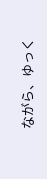ながら、ゆっく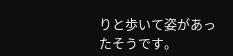りと歩いて姿があったそうです。